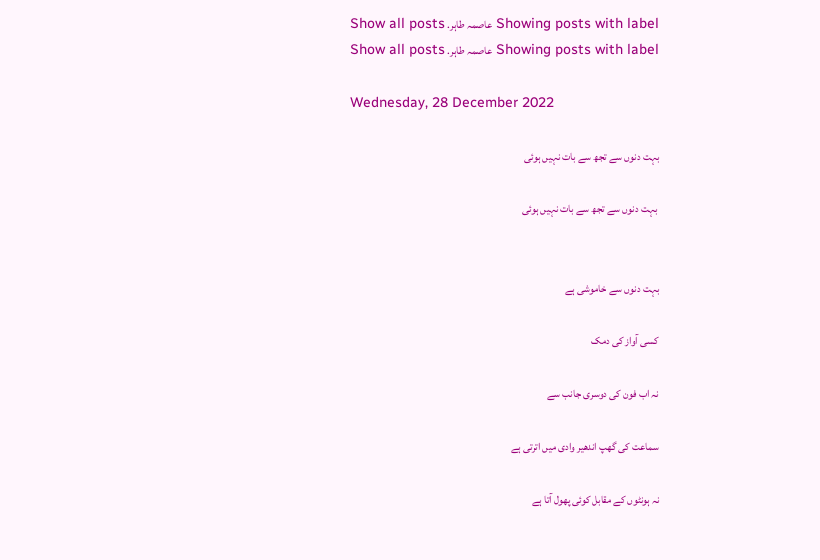Showing posts with label عاصمہ طاہر. Show all posts
Showing posts with label عاصمہ طاہر. Show all posts

Wednesday, 28 December 2022

بہت دنوں سے تجھ سے بات نہیں ہوئی

 بہت دنوں سے تجھ سے بات نہیں ہوئی


بہت دنوں سے خاموشی ہے

کسی آواز کی دمک

نہ اب فون کی دوسری جانب سے

سماعت کی گھپ اندھیر وادی میں اترتی ہے

نہ ہونٹوں کے مقابل کوئی پھول آتا ہے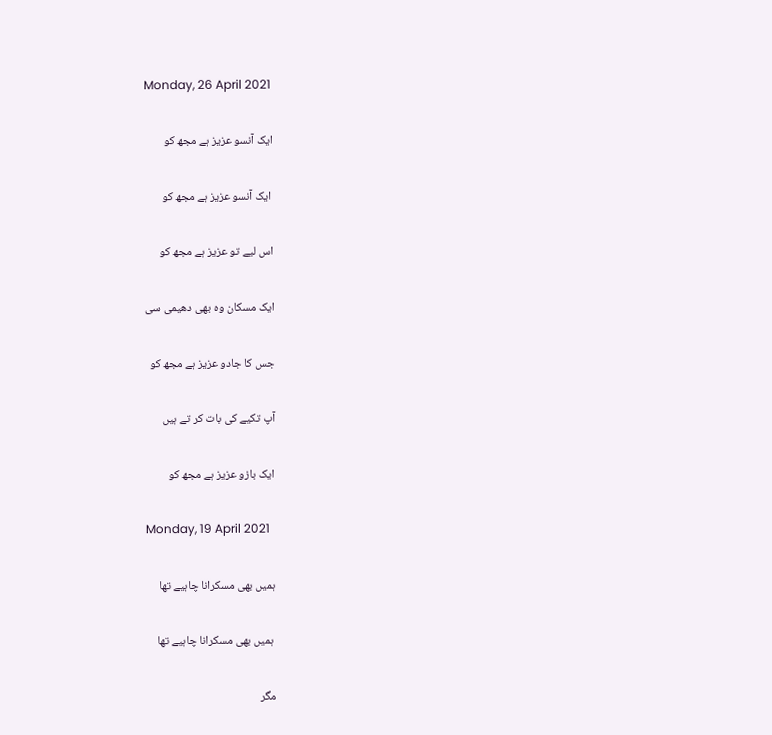Monday, 26 April 2021

ایک آنسو عزیز ہے مجھ کو

 ایک آنسو عزیز ہے مجھ کو

اس لیے تو عزیز ہے مجھ کو

ایک مسکان وہ بھی دھیمی سی

جس کا جادو عزیز ہے مجھ کو

آپ تکیے کی بات کر تے ہیں

ایک بازو عزیز ہے مجھ کو

Monday, 19 April 2021

ہمیں بھی مسکرانا چاہیے تھا

 ہمیں بھی مسکرانا چاہیے تھا

مگر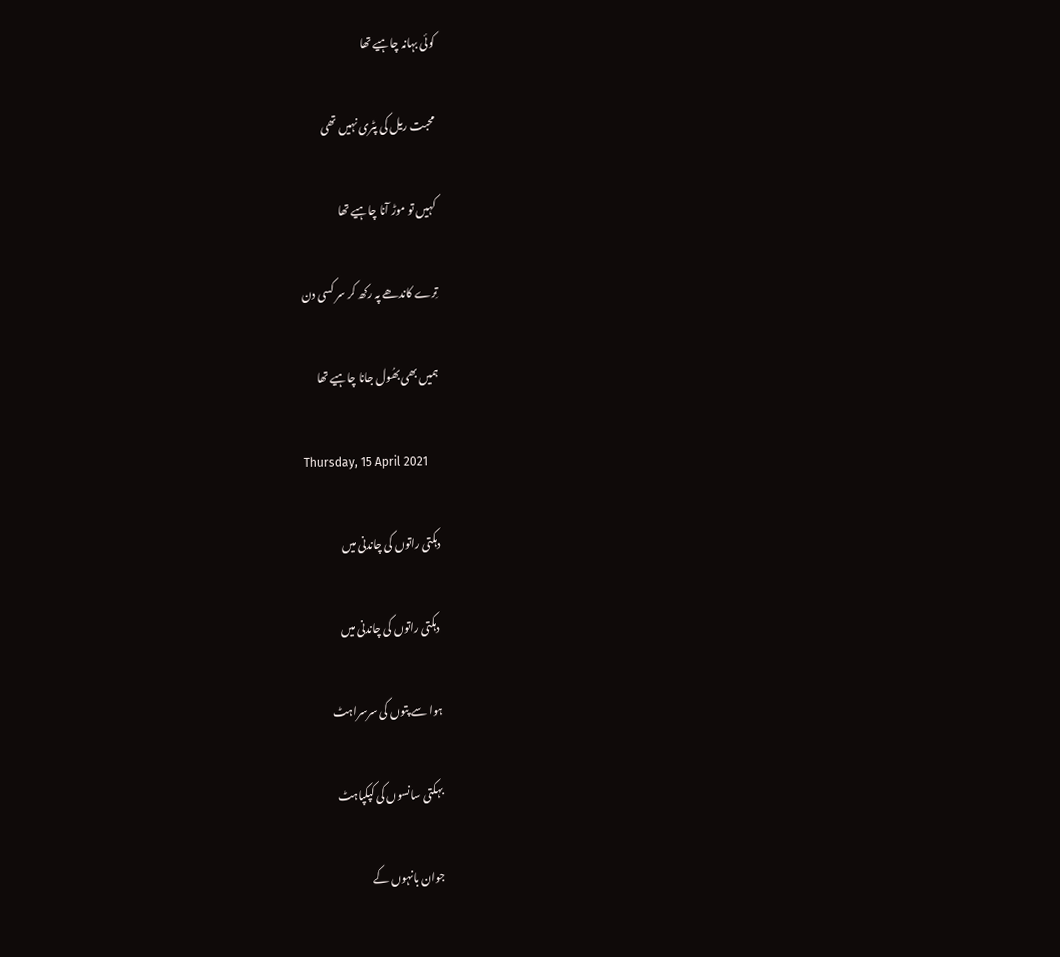کوئی بہانہ چاہیے تھا

محبت ریل کی پٹری نہیں تھی

کہیں تو موڑ آنا چاہیے تھا

تِرے کاندھے پہ رکھ کر سر کسی دن

ہمیں بھی بھُول جانا چاہیے تھا

Thursday, 15 April 2021

دہکتی راتوں کی چاندنی میں

 دہکتی راتوں کی چاندنی میں

ہوا سے پتوں کی سرسراہٹ

بہکتی سانسوں کی کپکپاہٹ

جوان بانہوں کے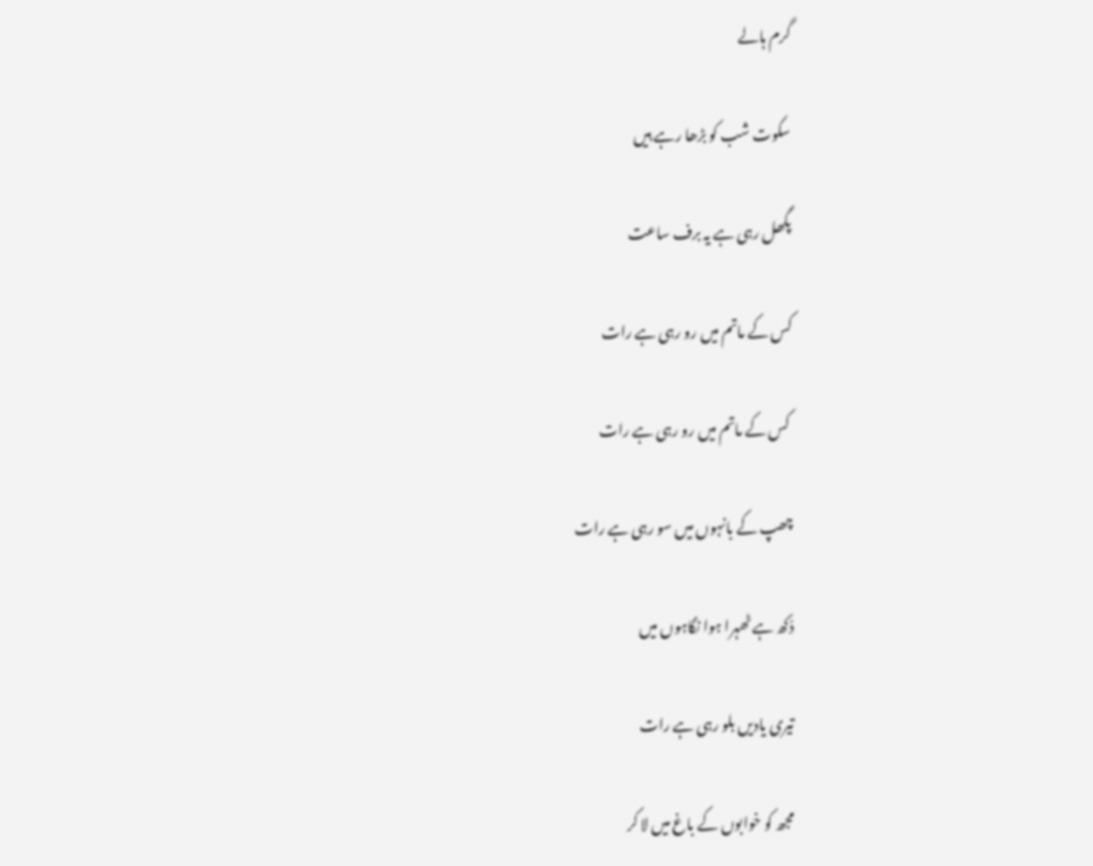گرم ہالے

سکوت شب کو بڑھا رہے ہیں

پگھل رہی ہے یہ برف ساعت

کس کے ماتم میں رو رہی ہے رات

 کس کے ماتم میں رو رہی ہے رات

چھپ کے بانہوں میں سو رہی ہے رات

دُکھ ہے ٹھہرا ہوا نگاہوں میں

تیری یادیں بلو رہی ہے رات

مجھ کو خوابوں کے باغ میں لا کر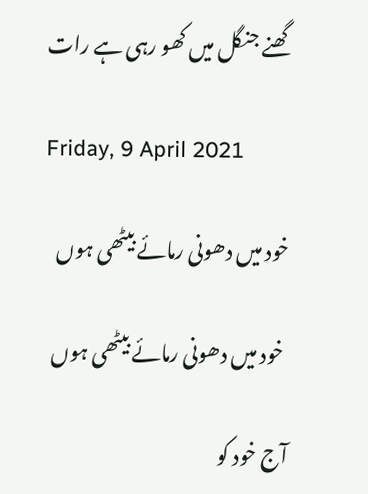گھنے جنگل میں کھو رہی ہے رات

Friday, 9 April 2021

خود میں دھونی رمائے بیٹھی ہوں

 خود میں دھونی رمائے بیٹھی ہوں

آج خود کو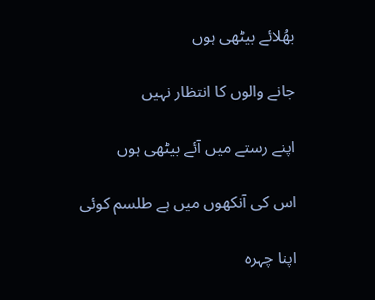بھُلائے بیٹھی ہوں

جانے والوں کا انتظار نہیں

اپنے رستے میں آئے بیٹھی ہوں

اس کی آنکھوں میں ہے طلسم کوئی

اپنا چہرہ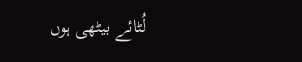لُٹائے بیٹھی ہوں